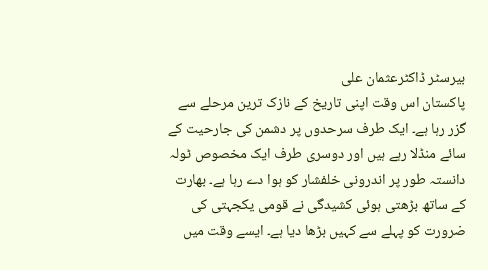بیرسٹر ڈاکٹرعثمان علی
پاکستان اس وقت اپنی تاریخ کے نازک ترین مرحلے سے گزر رہا ہے۔ ایک طرف سرحدوں پر دشمن کی جارحیت کے سائے منڈلا رہے ہیں اور دوسری طرف ایک مخصوص ٹولہ دانستہ طور پر اندرونی خلفشار کو ہوا دے رہا ہے۔ بھارت کے ساتھ بڑھتی ہوئی کشیدگی نے قومی یکجہتی کی ضرورت کو پہلے سے کہیں بڑھا دیا ہے۔ ایسے وقت میں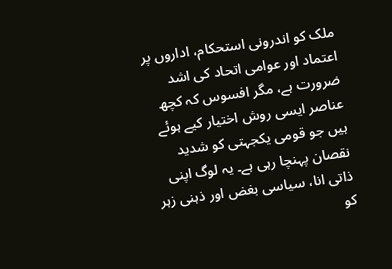ملک کو اندرونی استحکام، اداروں پر اعتماد اور عوامی اتحاد کی اشد ضرورت ہے، مگر افسوس کہ کچھ عناصر ایسی روش اختیار کیے ہوئے ہیں جو قومی یکجہتی کو شدید نقصان پہنچا رہی ہے۔ یہ لوگ اپنی ذاتی انا، سیاسی بغض اور ذہنی زہر کو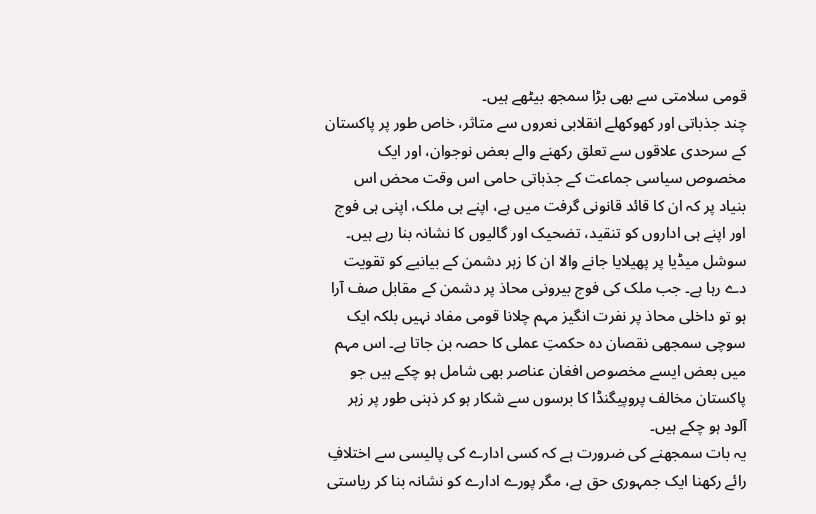قومی سلامتی سے بھی بڑا سمجھ بیٹھے ہیں۔
چند جذباتی اور کھوکھلے انقلابی نعروں سے متاثر، خاص طور پر پاکستان کے سرحدی علاقوں سے تعلق رکھنے والے بعض نوجوان، اور ایک مخصوص سیاسی جماعت کے جذباتی حامی اس وقت محض اس بنیاد پر کہ ان کا قائد قانونی گرفت میں ہے، اپنے ہی ملک، اپنی ہی فوج اور اپنے ہی اداروں کو تنقید، تضحیک اور گالیوں کا نشانہ بنا رہے ہیں۔ سوشل میڈیا پر پھیلایا جانے والا ان کا زہر دشمن کے بیانیے کو تقویت دے رہا ہے۔ جب ملک کی فوج بیرونی محاذ پر دشمن کے مقابل صف آرا ہو تو داخلی محاذ پر نفرت انگیز مہم چلانا قومی مفاد نہیں بلکہ ایک سوچی سمجھی نقصان دہ حکمتِ عملی کا حصہ بن جاتا ہے۔ اس مہم میں بعض ایسے مخصوص افغان عناصر بھی شامل ہو چکے ہیں جو پاکستان مخالف پروپیگنڈا کا برسوں سے شکار ہو کر ذہنی طور پر زہر آلود ہو چکے ہیں۔
یہ بات سمجھنے کی ضرورت ہے کہ کسی ادارے کی پالیسی سے اختلافِ رائے رکھنا ایک جمہوری حق ہے، مگر پورے ادارے کو نشانہ بنا کر ریاستی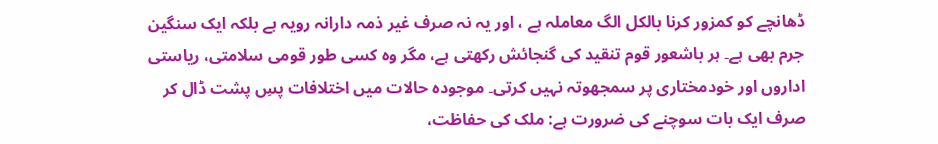ڈھانچے کو کمزور کرنا بالکل الگ معاملہ ہے ، اور یہ نہ صرف غیر ذمہ دارانہ رویہ ہے بلکہ ایک سنگین جرم بھی ہے۔ ہر باشعور قوم تنقید کی گنجائش رکھتی ہے، مگر وہ کسی طور قومی سلامتی، ریاستی اداروں اور خودمختاری پر سمجھوتہ نہیں کرتی۔ موجودہ حالات میں اختلافات پسِ پشت ڈال کر صرف ایک بات سوچنے کی ضرورت ہے: ملک کی حفاظت،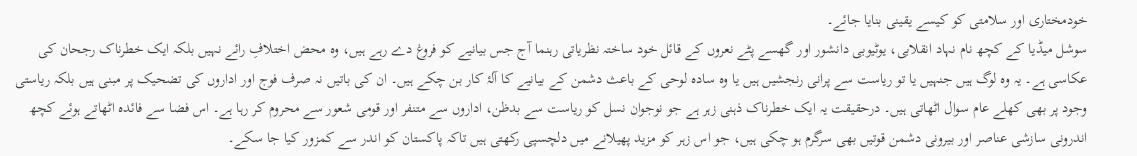خودمختاری اور سلامتی کو کیسے یقینی بنایا جائے۔
سوشل میڈیا کے کچھ نام نہاد انقلابی، یوٹیوبی دانشور اور گھسے پٹے نعروں کے قائل خود ساختہ نظریاتی رہنما آج جس بیانیے کو فروغ دے رہے ہیں، وہ محض اختلافِ رائے نہیں بلکہ ایک خطرناک رجحان کی عکاسی ہے۔ یہ وہ لوگ ہیں جنہیں یا تو ریاست سے پرانی رنجشیں ہیں یا وہ سادہ لوحی کے باعث دشمن کے بیانیے کا آلۂ کار بن چکے ہیں۔ ان کی باتیں نہ صرف فوج اور اداروں کی تضحیک پر مبنی ہیں بلکہ ریاستی وجود پر بھی کھلے عام سوال اٹھاتی ہیں۔ درحقیقت یہ ایک خطرناک ذہنی زہر ہے جو نوجوان نسل کو ریاست سے بدظن، اداروں سے متنفر اور قومی شعور سے محروم کر رہا ہے۔ اس فضا سے فائدہ اٹھاتے ہوئے کچھ اندرونی سازشی عناصر اور بیرونی دشمن قوتیں بھی سرگرم ہو چکی ہیں، جو اس زہر کو مزید پھیلانے میں دلچسپی رکھتی ہیں تاکہ پاکستان کو اندر سے کمزور کیا جا سکے۔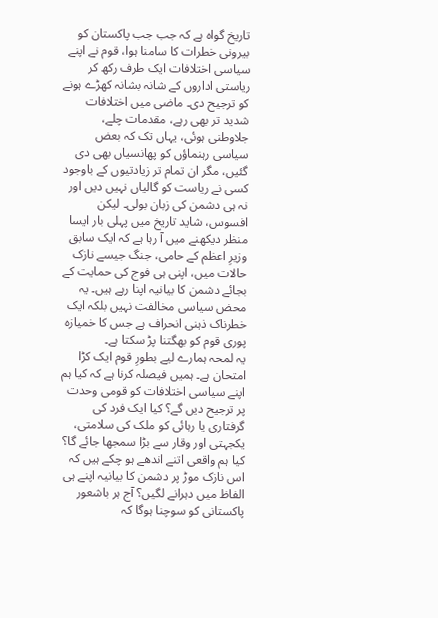تاریخ گواہ ہے کہ جب جب پاکستان کو بیرونی خطرات کا سامنا ہوا، قوم نے اپنے سیاسی اختلافات ایک طرف رکھ کر ریاستی اداروں کے شانہ بشانہ کھڑے ہونے کو ترجیح دی۔ ماضی میں اختلافات شدید تر بھی رہے، مقدمات چلے، جلاوطنی ہوئی، یہاں تک کہ بعض سیاسی رہنماؤں کو پھانسیاں بھی دی گئیں، مگر ان تمام تر زیادتیوں کے باوجود کسی نے ریاست کو گالیاں نہیں دیں اور نہ ہی دشمن کی زبان بولی۔ لیکن افسوس، شاید تاریخ میں پہلی بار ایسا منظر دیکھنے میں آ رہا ہے کہ ایک سابق وزیرِ اعظم کے حامی، جنگ جیسے نازک حالات میں، اپنی ہی فوج کی حمایت کے بجائے دشمن کا بیانیہ اپنا رہے ہیں۔ یہ محض سیاسی مخالفت نہیں بلکہ ایک خطرناک ذہنی انحراف ہے جس کا خمیازہ پوری قوم کو بھگتنا پڑ سکتا ہے۔
یہ لمحہ ہمارے لیے بطورِ قوم ایک کڑا امتحان ہے۔ ہمیں فیصلہ کرنا ہے کہ کیا ہم اپنے سیاسی اختلافات کو قومی وحدت پر ترجیح دیں گے؟ کیا ایک فرد کی گرفتاری یا رہائی کو ملک کی سلامتی، یکجہتی اور وقار سے بڑا سمجھا جائے گا؟ کیا ہم واقعی اتنے اندھے ہو چکے ہیں کہ اس نازک موڑ پر دشمن کا بیانیہ اپنے ہی الفاظ میں دہرانے لگیں؟ آج ہر باشعور پاکستانی کو سوچنا ہوگا کہ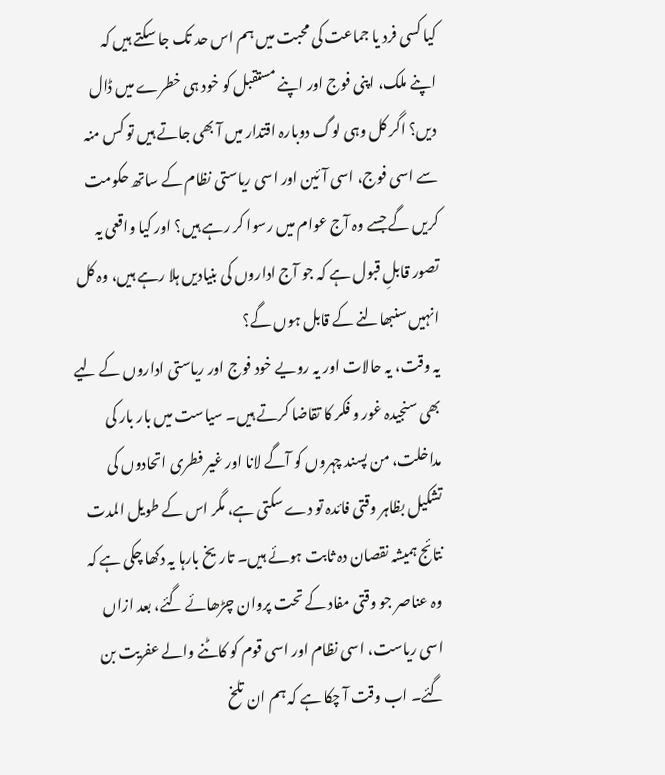کیا کسی فرد یا جماعت کی محبت میں ہم اس حد تک جا سکتے ہیں کہ اپنے ملک، اپنی فوج اور اپنے مستقبل کو خود ہی خطرے میں ڈال دیں؟ اگر کل وہی لوگ دوبارہ اقتدار میں آ بھی جاتے ہیں تو کس منہ سے اسی فوج، اسی آئین اور اسی ریاستی نظام کے ساتھ حکومت کریں گے جسے وہ آج عوام میں رسوا کر رہے ہیں؟ اور کیا واقعی یہ تصور قابلِ قبول ہے کہ جو آج اداروں کی بنیادیں ہلا رہے ہیں، وہ کل انہیں سنبھالنے کے قابل ہوں گے؟
یہ وقت، یہ حالات اور یہ رویے خود فوج اور ریاستی اداروں کے لیے بھی سنجیدہ غور و فکر کا تقاضا کرتے ہیں۔ سیاست میں بار بار کی مداخلت، من پسند چہروں کو آگے لانا اور غیر فطری اتحادوں کی تشکیل بظاہر وقتی فائدہ تو دے سکتی ہے، مگر اس کے طویل المدت نتائج ہمیشہ نقصان دہ ثابت ہوئے ہیں۔ تاریخ بارہا یہ دکھا چکی ہے کہ وہ عناصر جو وقتی مفاد کے تحت پروان چڑھائے گئے، بعد ازاں اسی ریاست، اسی نظام اور اسی قوم کو کاٹنے والے عفریت بن گئے۔ اب وقت آ چکا ہے کہ ہم ان تلخ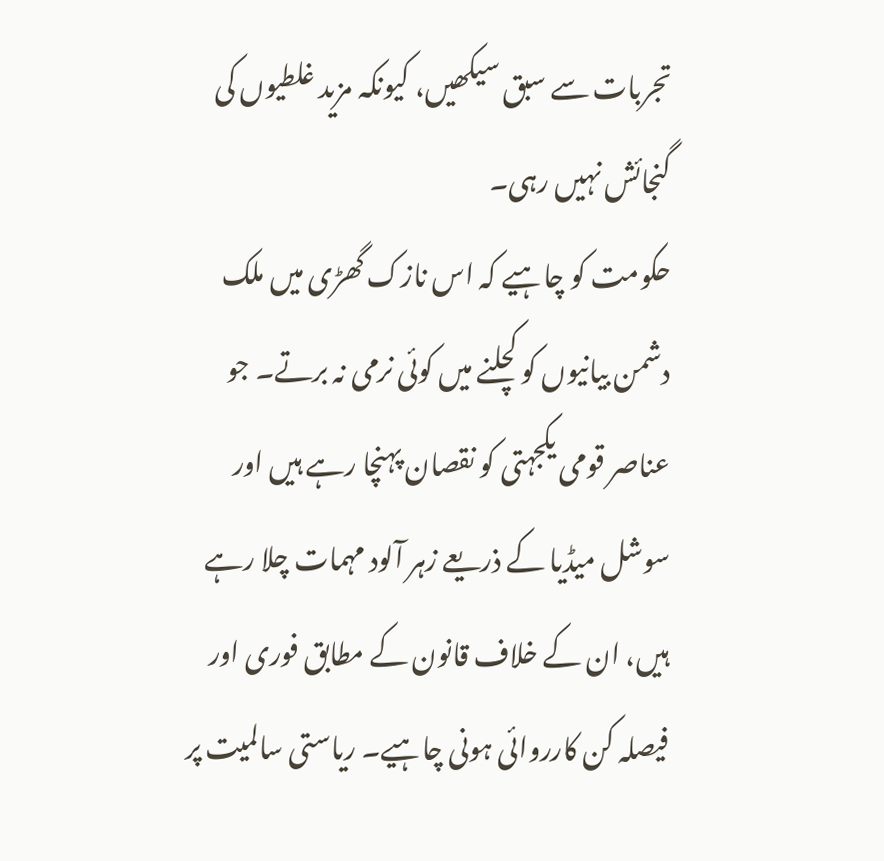تجربات سے سبق سیکھیں، کیونکہ مزید غلطیوں کی گنجائش نہیں رہی۔
حکومت کو چاہیے کہ اس نازک گھڑی میں ملک دشمن بیانیوں کو کچلنے میں کوئی نرمی نہ برتے۔ جو عناصر قومی یکجہتی کو نقصان پہنچا رہے ہیں اور سوشل میڈیا کے ذریعے زہر آلود مہمات چلا رہے ہیں، ان کے خلاف قانون کے مطابق فوری اور فیصلہ کن کارروائی ہونی چاہیے۔ ریاستی سالمیت پر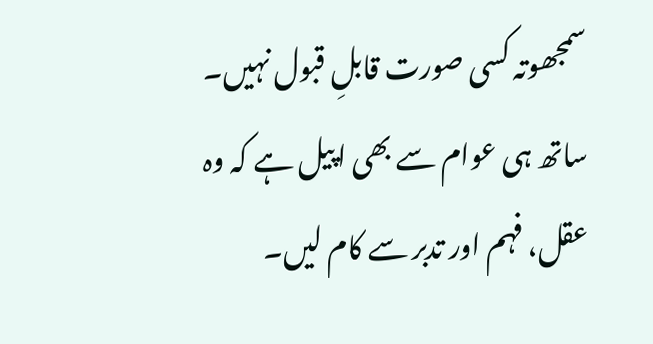سمجھوتہ کسی صورت قابلِ قبول نہیں۔
ساتھ ہی عوام سے بھی اپیل ہے کہ وہ عقل، فہم اور تدبر سے کام لیں۔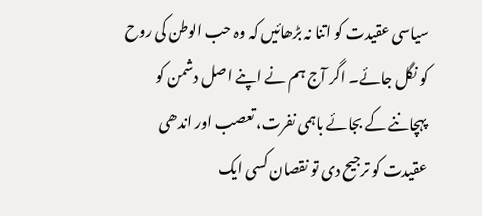سیاسی عقیدت کو اتنا نہ بڑھائیں کہ وہ حب الوطن کی روح کو نگل جائے۔ اگر آج ہم نے اپنے اصل دشمن کو پہچاننے کے بجائے باہمی نفرت، تعصب اور اندھی عقیدت کو ترجیح دی تو نقصان کسی ایک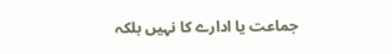جماعت یا ادارے کا نہیں بلکہ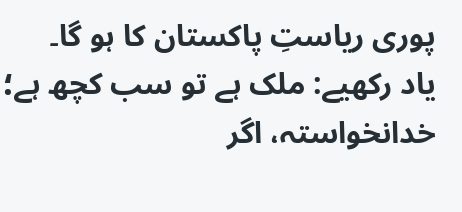پوری ریاستِ پاکستان کا ہو گا۔
یاد رکھیے: ملک ہے تو سب کچھ ہے؛ خدانخواستہ، اگر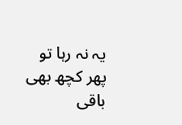یہ نہ رہا تو پھر کچھ بھی باقی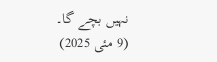نہیں بچے گا۔
(9 مئی 2025)